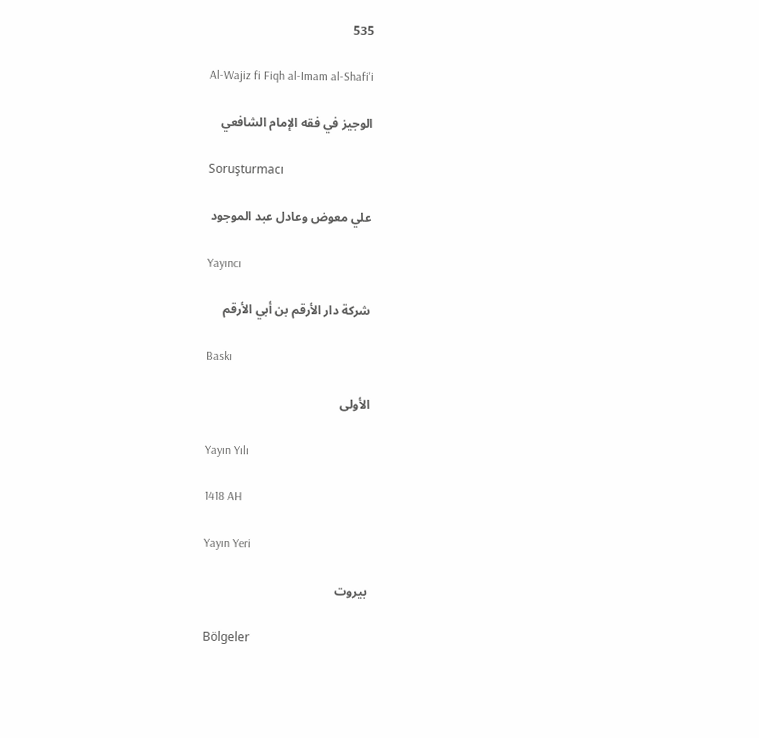535

Al-Wajiz fi Fiqh al-Imam al-Shafi'i

الوجيز في فقه الإمام الشافعي

Soruşturmacı

علي معوض وعادل عبد الموجود

Yayıncı

شركة دار الأرقم بن أبي الأرقم

Baskı

الأولى

Yayın Yılı

1418 AH

Yayın Yeri

بيروت

Bölgeler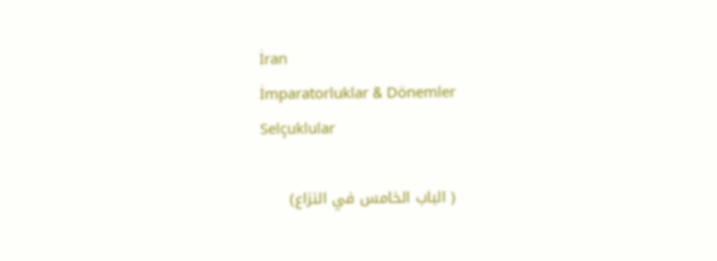İran
İmparatorluklar & Dönemler
Selçuklular

( الباب الخامس في النزاع)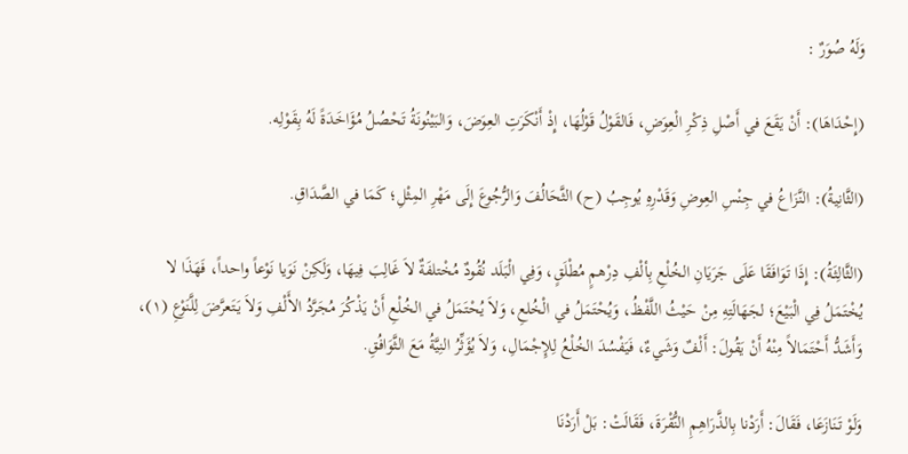وَلَهُ صُوَرٌ :

(إِحْدَاهَا): أَنْ يَقَعَ في أَصْلِ ذِكْرِ الْعِوَضِ، فَالقَوْلُ قَوْلُهَا، إِذْ أَنْكَرَتِ العِوَضَ، وَالبَيْنُونَةُ تَحْصُلُ مُؤَاخَدَةً لَهُ بِقَوْلِه.

(الثَّانِيةُ): النَّزَاعُ في جِنْسِ العِوضِ وَقَدْرِهِ يُوجِبُ (ح) الثَّحَالُفَ وَالرُّجُوعَ إِلَى مَهْرِ المِثْلِ؛ كَمَا في الصَّدَاقِ.

(الثَّالِثَةُ): إِذَا تَوَافَقَا عَلَى جَرَيَانِ الخُلْعِ بِألْفِ دِرْهمٍ مُطْلَقٍ، وَفِي الْبَلَد نُقُودٌ مُخْتلفَةٌ لاَ غَالِبَ فِيهَا، وَلَكِنْ نَوَيا نَوْعاً واحداً، فَهَذَا لا يُخْتَمَلُ فِي الْبَيْعَ؛ لجَهَالَتِهِ مِنْ حَيْثُ اللَّفْظُ، وَيُحْتَمَلُ في الْخُلعِ، وَلاَ يُحْتَمَلُ في الخُلْعِ أَنْ يَذْكُرَ مُجَرَّدُ الأَلْفِ وَلاَ يَتَعرَّضَ لِلَّنَوْعِ (١)، وَأَشَدُّ أَحْتَمَالاً مِنْهُ أَنْ يَقُولَ: أَلْفٌ وَشَيءٌ، فَيَفْسُدَ الخُلْعُ لِلإِجْمَالِ، وَلاَ يُؤَثِّرُ النِيَّةُ مَعَ الثَّوَافُقِ.

وَلَوْ تَنَازَعَا، فَقَالَ: أَرَدْنا بِالذَّرَاهِمِ النُّقْرَةَ، فَقَالَتْ: بَلْ أَرَدْنَا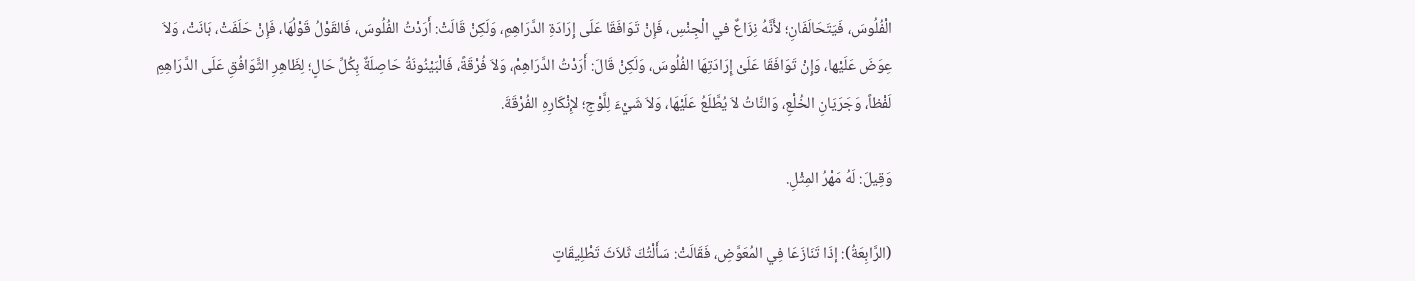الْفُلُوسَ، فَيَتَحَالَفَانِ؛ لأَنَّهُ نِزَاعٌ في الْجِنْسِ، فَإِنْ تَوَافَقَا عَلَى إِرَادَةِ الدَّرَاهِمِ، وَلَكِنْ قَالَتْ: أَرَدْتُ الفُلُوسَ، فَالقَوْلُ قَوْلُهَا، فَإِنْ حَلَفَتْ، بَانَتْ، وَلاَ عِوَضَ عَلَيْها، وَإِنْ تَوَافَقَا عَلَىْ إِرَادَتِهَا الفُلُوسَ، وَلَكِنْ قَالَ: أَرَدْتُ الدَّرَاهِمْ، وَلاَ فُرْقَةً، فَالْبَيْنُونَةُ حَاصِلَةٌ بِكُلِّ حَالٍ؛ لِظَاهِرِ الثَّوَافُقِ عَلَى الدَّرَاهِمِ لَفْظاً، وَجَرَيَانِ الخُلْعِ، وَالنَّاتُ لاَ يُطَّلَعُ عَلَيْهَا، وَلاَ شَيْءَ لِلَّوْجِ؛ لإِنْكَارِهِ الفُرْقَةَ.

وَقِيلَ: لَهُ مَهْرُ المِثْلِ.

(الرَّابِعَةُ): إذَا تَنَازَعَا فِي المُعَوَّضِ، فَقَالَتْ: سَأَلْتُكَ ثَلاَثَ تَطْلِيقَاتٍ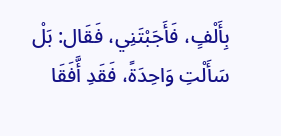بِأَلْفٍ، فَأَجَبْتَنِي، فَقَال: بَلْ سَأَلْتِ وَاحِدَةً، فَقَدِ أَّفَقَا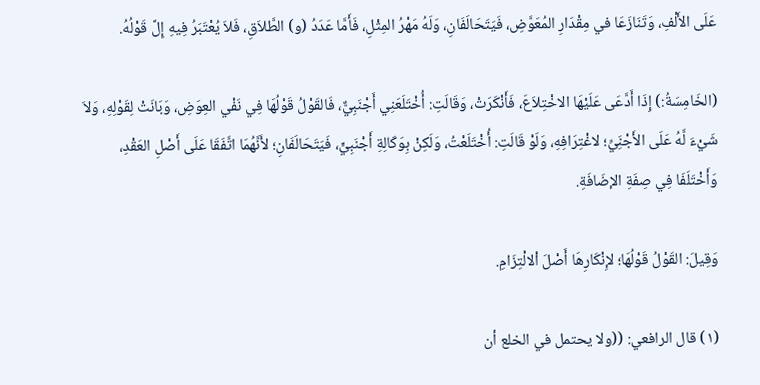عَلَى الأَلْفِ، وَتَنَازَعَا في مِقْدَارِ المُعَوَّضِ، فَيَتَحَالَفَانِ، وَلَهُ مَهْرُ المِثْلِ، فَأَمَّا عَدَدُ (و) الطَّلاَقِ، فَلاَ يُعْتَبَرُ فِيهِ إِلَّ قَوْلُهُ.

(الخَامِسَةُ:) إِذَا أَدَّعَى عَلَيْهَا الاخْتِلاَعَ، فَأَنْكَرَتْ، وَقَالَتِ: أُخْتَلَعَنِي أَجْنَبِيٌّ، فَالقَوْلُ قَوْلُهَا فِي نَفْي العِوَضِ، وَبَانَتْ لِقَوْلِهِ، وَلاَ شَيْءَ لَّهُ عَلَى الأَجْنَِيِّ؛ لاغْتِرَافِهِ، وَلَوْ قَالَتِ: أُخْتَلَعْتُ، وَلَكِنْ بِوَكَالِةِ أَجْنَبِيٍّ، فَيَتَحَالَفَانِ؛ لأَنَّهُمَا اتَّفَقَا عَلَى أَصْلِ العَقْدِ، وَأَخْتَلَفَا فِي صِفَةِ الإضَافَةِ.

وَقِيلَ: القَوْلُ قَوْلُهَا؛ لإِنْكَارِهَا أَصْلَ اْلالْتِزَامِ.

(١) قال الرافعي: ((ولا يحتمل في الخلع أن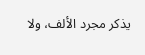يذكر مجرد الألف، ولا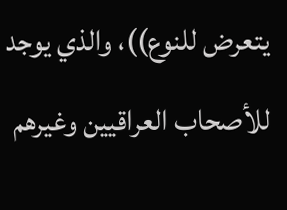يتعرض للنوع))، والذي يوجد للأصحاب العراقيين وغيرهم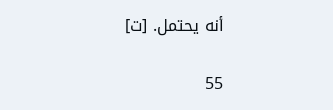أنه يحتمل. [ت]

55